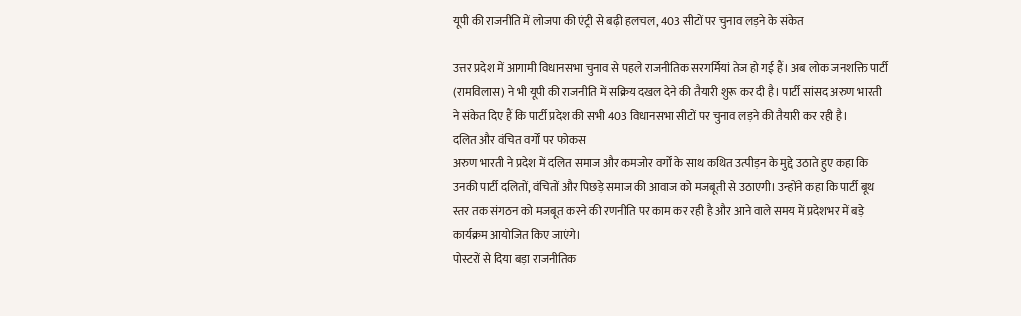यूपी की राजनीति में लोजपा की एंट्री से बढ़ी हलचल, 403 सीटों पर चुनाव लड़ने के संकेत

उत्तर प्रदेश में आगामी विधानसभा चुनाव से पहले राजनीतिक सरगर्मियां तेज हो गई हैं। अब लोक जनशक्ति पार्टी (रामविलास) ने भी यूपी की राजनीति में सक्रिय दखल देने की तैयारी शुरू कर दी है। पार्टी सांसद अरुण भारती ने संकेत दिए हैं कि पार्टी प्रदेश की सभी 403 विधानसभा सीटों पर चुनाव लड़ने की तैयारी कर रही है।
दलित और वंचित वर्गों पर फोकस
अरुण भारती ने प्रदेश में दलित समाज और कमजोर वर्गों के साथ कथित उत्पीड़न के मुद्दे उठाते हुए कहा कि उनकी पार्टी दलितों, वंचितों और पिछड़े समाज की आवाज को मजबूती से उठाएगी। उन्होंने कहा कि पार्टी बूथ स्तर तक संगठन को मजबूत करने की रणनीति पर काम कर रही है और आने वाले समय में प्रदेशभर में बड़े कार्यक्रम आयोजित किए जाएंगे।
पोस्टरों से दिया बड़ा राजनीतिक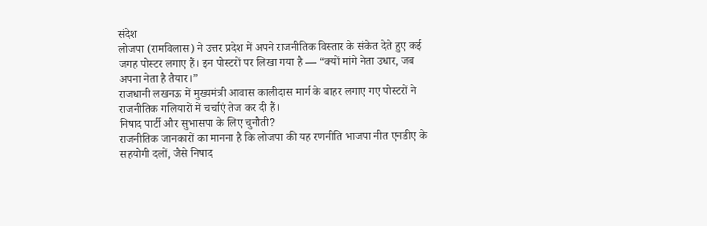संदेश
लोजपा (रामविलास) ने उत्तर प्रदेश में अपने राजनीतिक विस्तार के संकेत देते हुए कई जगह पोस्टर लगाए हैं। इन पोस्टरों पर लिखा गया है — “क्यों मांगे नेता उधार, जब अपना नेता है तैयार।”
राजधानी लखनऊ में मुख्यमंत्री आवास कालीदास मार्ग के बाहर लगाए गए पोस्टरों ने राजनीतिक गलियारों में चर्चाएं तेज कर दी हैं।
निषाद पार्टी और सुभासपा के लिए चुनौती?
राजनीतिक जानकारों का मानना है कि लोजपा की यह रणनीति भाजपा नीत एनडीए के सहयोगी दलों, जैसे निषाद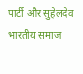पार्टी और सुहेलदेव भारतीय समाज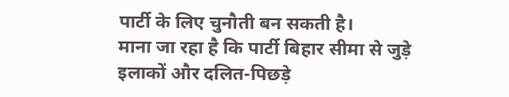पार्टी के लिए चुनौती बन सकती है।
माना जा रहा है कि पार्टी बिहार सीमा से जुड़े इलाकों और दलित-पिछड़े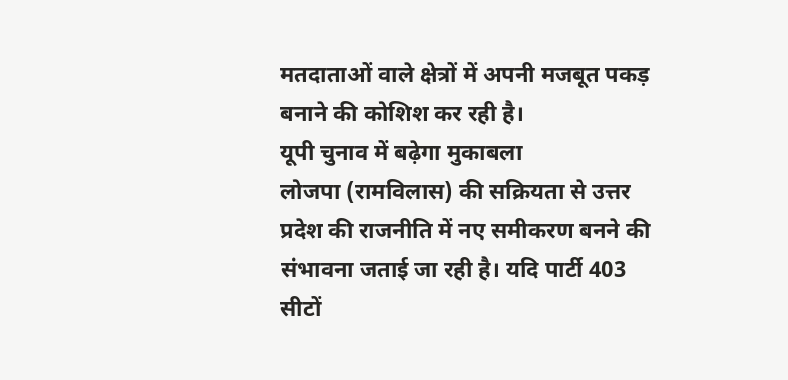मतदाताओं वाले क्षेत्रों में अपनी मजबूत पकड़ बनाने की कोशिश कर रही है।
यूपी चुनाव में बढ़ेगा मुकाबला
लोजपा (रामविलास) की सक्रियता से उत्तर प्रदेश की राजनीति में नए समीकरण बनने की संभावना जताई जा रही है। यदि पार्टी 403 सीटों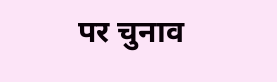पर चुनाव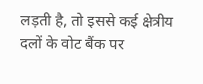लड़ती है, तो इससे कई क्षेत्रीय दलों के वोट बैंक पर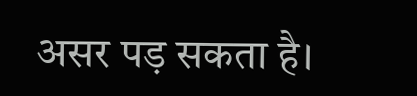असर पड़ सकता है।